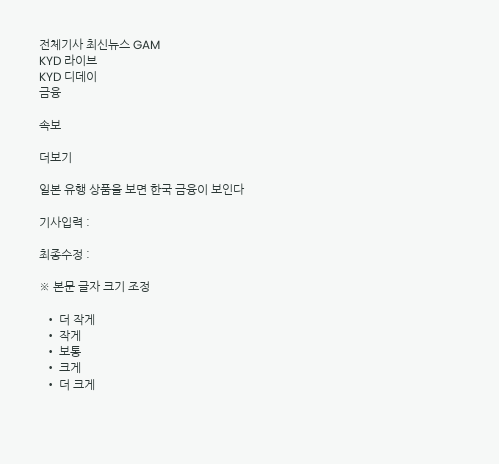전체기사 최신뉴스 GAM
KYD 라이브
KYD 디데이
금융

속보

더보기

일본 유행 상품을 보면 한국 금융이 보인다

기사입력 :

최종수정 :

※ 본문 글자 크기 조정

  • 더 작게
  • 작게
  • 보통
  • 크게
  • 더 크게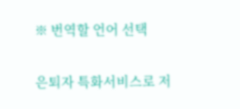※ 번역할 언어 선택

은퇴자 특화서비스로 저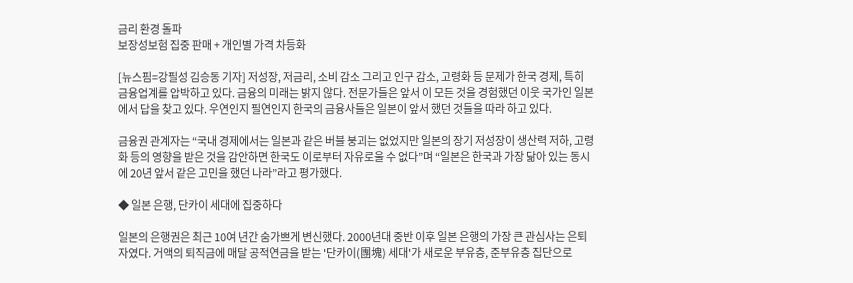금리 환경 돌파
보장성보험 집중 판매 + 개인별 가격 차등화

[뉴스핌=강필성 김승동 기자] 저성장, 저금리, 소비 감소 그리고 인구 감소, 고령화 등 문제가 한국 경제, 특히 금융업계를 압박하고 있다. 금융의 미래는 밝지 않다. 전문가들은 앞서 이 모든 것을 경험했던 이웃 국가인 일본에서 답을 찾고 있다. 우연인지 필연인지 한국의 금융사들은 일본이 앞서 했던 것들을 따라 하고 있다.

금융권 관계자는 “국내 경제에서는 일본과 같은 버블 붕괴는 없었지만 일본의 장기 저성장이 생산력 저하, 고령화 등의 영향을 받은 것을 감안하면 한국도 이로부터 자유로울 수 없다”며 “일본은 한국과 가장 닮아 있는 동시에 20년 앞서 같은 고민을 했던 나라”라고 평가했다.

◆ 일본 은행, 단카이 세대에 집중하다

일본의 은행권은 최근 10여 년간 숨가쁘게 변신했다. 2000년대 중반 이후 일본 은행의 가장 큰 관심사는 은퇴자였다. 거액의 퇴직금에 매달 공적연금을 받는 '단카이(團塊) 세대'가 새로운 부유층, 준부유층 집단으로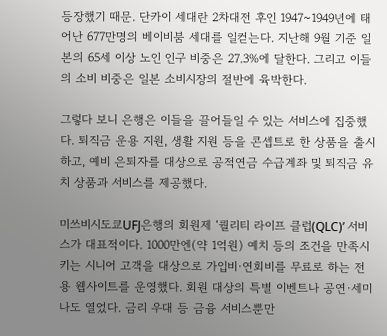등장했기 때문. 단카이 세대란 2차대전 후인 1947~1949년에 태어난 677만명의 베이비붐 세대를 일컫는다. 지난해 9월 기준 일본의 65세 이상 노인 인구 비중은 27.3%에 달한다. 그리고 이들의 소비 비중은 일본 소비시장의 절반에 육박한다.

그렇다 보니 은행은 이들을 끌어들일 수 있는 서비스에 집중했다. 퇴직금 운용 지원, 생활 지원 등을 콘셉트로 한 상품을 출시하고, 예비 은퇴자를 대상으로 공적연금 수급계좌 및 퇴직금 유치 상품과 서비스를 제공했다.

미쓰비시도쿄UFJ은행의 회원제 ‘퀄리티 라이프 클럽(QLC)’ 서비스가 대표적이다. 1000만엔(약 1억원) 예치 등의 조건을 만족시키는 시니어 고객을 대상으로 가입비·연회비를 무료로 하는 전용 웹사이트를 운영했다. 회원 대상의 특별 이벤트나 공연·세미나도 열었다. 금리 우대 등 금융 서비스뿐만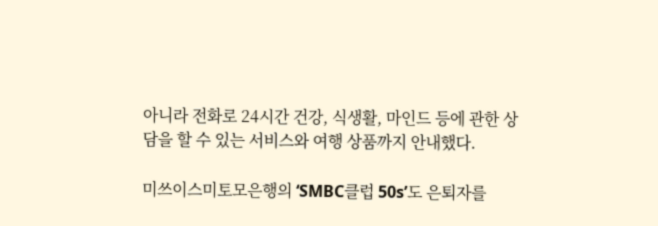아니라 전화로 24시간 건강, 식생활, 마인드 등에 관한 상담을 할 수 있는 서비스와 여행 상품까지 안내했다.

미쓰이스미토모은행의 ‘SMBC클럽 50s’도 은퇴자를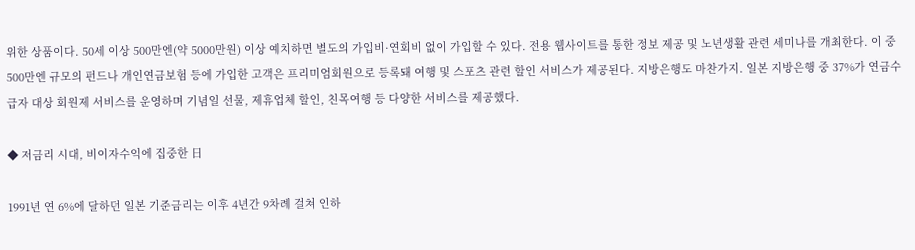위한 상품이다. 50세 이상 500만엔(약 5000만원) 이상 예치하면 별도의 가입비·연회비 없이 가입할 수 있다. 전용 웹사이트를 통한 정보 제공 및 노년생활 관련 세미나를 개최한다. 이 중 500만엔 규모의 펀드나 개인연금보험 등에 가입한 고객은 프리미엄회원으로 등록돼 여행 및 스포츠 관련 할인 서비스가 제공된다. 지방은행도 마찬가지. 일본 지방은행 중 37%가 연금수급자 대상 회원제 서비스를 운영하며 기념일 선물, 제휴업체 할인, 친목여행 등 다양한 서비스를 제공했다.

◆ 저금리 시대, 비이자수익에 집중한 日

1991년 연 6%에 달하던 일본 기준금리는 이후 4년간 9차례 걸쳐 인하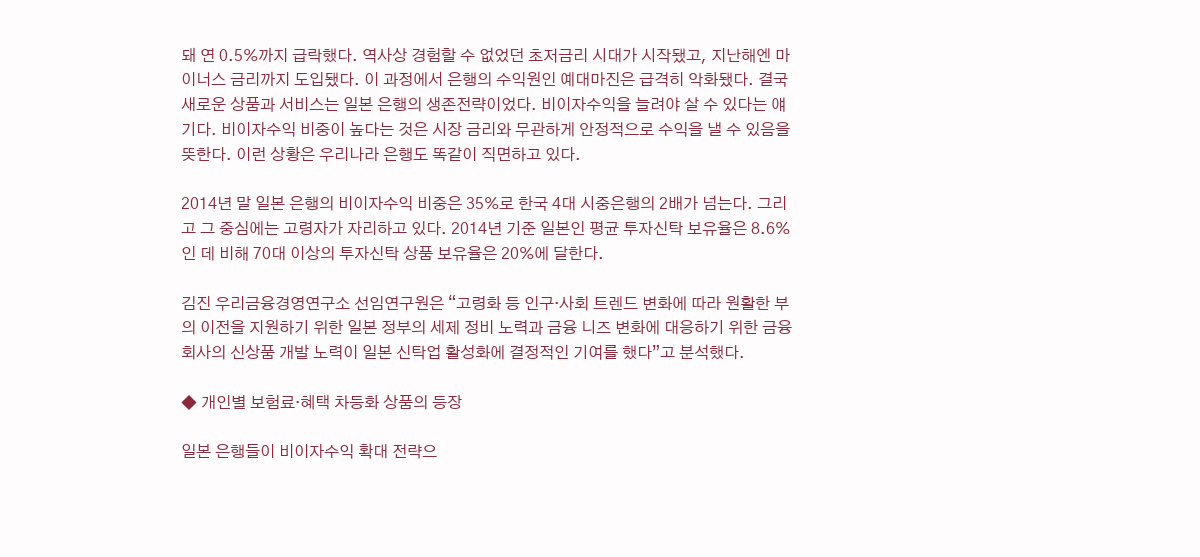돼 연 0.5%까지 급락했다. 역사상 경험할 수 없었던 초저금리 시대가 시작됐고, 지난해엔 마이너스 금리까지 도입됐다. 이 과정에서 은행의 수익원인 예대마진은 급격히 악화됐다. 결국 새로운 상품과 서비스는 일본 은행의 생존전략이었다. 비이자수익을 늘려야 살 수 있다는 얘기다. 비이자수익 비중이 높다는 것은 시장 금리와 무관하게 안정적으로 수익을 낼 수 있음을 뜻한다. 이런 상황은 우리나라 은행도 똑같이 직면하고 있다.

2014년 말 일본 은행의 비이자수익 비중은 35%로 한국 4대 시중은행의 2배가 넘는다. 그리고 그 중심에는 고령자가 자리하고 있다. 2014년 기준 일본인 평균 투자신탁 보유율은 8.6%인 데 비해 70대 이상의 투자신탁 상품 보유율은 20%에 달한다.

김진 우리금융경영연구소 선임연구원은 “고령화 등 인구·사회 트렌드 변화에 따라 원활한 부의 이전을 지원하기 위한 일본 정부의 세제 정비 노력과 금융 니즈 변화에 대응하기 위한 금융회사의 신상품 개발 노력이 일본 신탁업 활성화에 결정적인 기여를 했다”고 분석했다.

◆ 개인별 보험료·혜택 차등화 상품의 등장

일본 은행들이 비이자수익 확대 전략으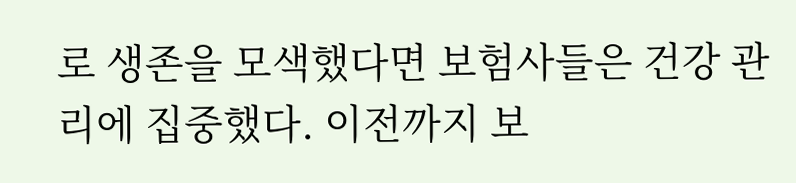로 생존을 모색했다면 보험사들은 건강 관리에 집중했다. 이전까지 보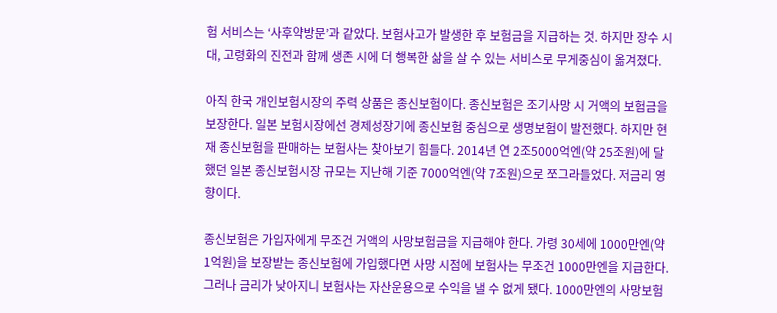험 서비스는 ‘사후약방문’과 같았다. 보험사고가 발생한 후 보험금을 지급하는 것. 하지만 장수 시대, 고령화의 진전과 함께 생존 시에 더 행복한 삶을 살 수 있는 서비스로 무게중심이 옮겨졌다.

아직 한국 개인보험시장의 주력 상품은 종신보험이다. 종신보험은 조기사망 시 거액의 보험금을 보장한다. 일본 보험시장에선 경제성장기에 종신보험 중심으로 생명보험이 발전했다. 하지만 현재 종신보험을 판매하는 보험사는 찾아보기 힘들다. 2014년 연 2조5000억엔(약 25조원)에 달했던 일본 종신보험시장 규모는 지난해 기준 7000억엔(약 7조원)으로 쪼그라들었다. 저금리 영향이다.

종신보험은 가입자에게 무조건 거액의 사망보험금을 지급해야 한다. 가령 30세에 1000만엔(약 1억원)을 보장받는 종신보험에 가입했다면 사망 시점에 보험사는 무조건 1000만엔을 지급한다. 그러나 금리가 낮아지니 보험사는 자산운용으로 수익을 낼 수 없게 됐다. 1000만엔의 사망보험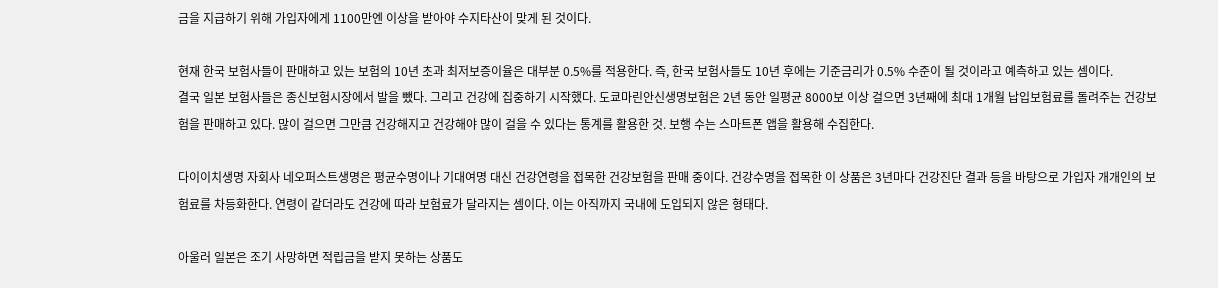금을 지급하기 위해 가입자에게 1100만엔 이상을 받아야 수지타산이 맞게 된 것이다.

현재 한국 보험사들이 판매하고 있는 보험의 10년 초과 최저보증이율은 대부분 0.5%를 적용한다. 즉, 한국 보험사들도 10년 후에는 기준금리가 0.5% 수준이 될 것이라고 예측하고 있는 셈이다.
결국 일본 보험사들은 종신보험시장에서 발을 뺐다. 그리고 건강에 집중하기 시작했다. 도쿄마린안신생명보험은 2년 동안 일평균 8000보 이상 걸으면 3년째에 최대 1개월 납입보험료를 돌려주는 건강보험을 판매하고 있다. 많이 걸으면 그만큼 건강해지고 건강해야 많이 걸을 수 있다는 통계를 활용한 것. 보행 수는 스마트폰 앱을 활용해 수집한다.

다이이치생명 자회사 네오퍼스트생명은 평균수명이나 기대여명 대신 건강연령을 접목한 건강보험을 판매 중이다. 건강수명을 접목한 이 상품은 3년마다 건강진단 결과 등을 바탕으로 가입자 개개인의 보험료를 차등화한다. 연령이 같더라도 건강에 따라 보험료가 달라지는 셈이다. 이는 아직까지 국내에 도입되지 않은 형태다.

아울러 일본은 조기 사망하면 적립금을 받지 못하는 상품도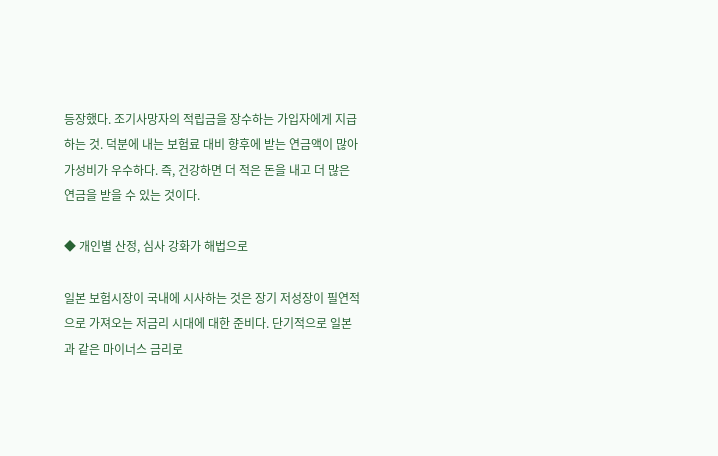등장했다. 조기사망자의 적립금을 장수하는 가입자에게 지급하는 것. 덕분에 내는 보험료 대비 향후에 받는 연금액이 많아 가성비가 우수하다. 즉, 건강하면 더 적은 돈을 내고 더 많은 연금을 받을 수 있는 것이다.

◆ 개인별 산정, 심사 강화가 해법으로

일본 보험시장이 국내에 시사하는 것은 장기 저성장이 필연적으로 가져오는 저금리 시대에 대한 준비다. 단기적으로 일본과 같은 마이너스 금리로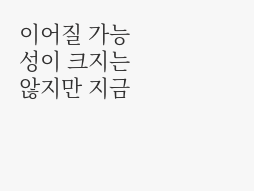이어질 가능성이 크지는 않지만 지금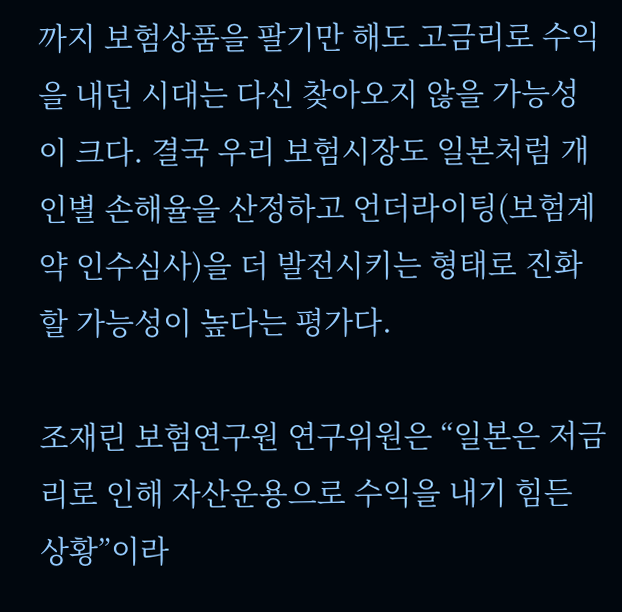까지 보험상품을 팔기만 해도 고금리로 수익을 내던 시대는 다신 찾아오지 않을 가능성이 크다. 결국 우리 보험시장도 일본처럼 개인별 손해율을 산정하고 언더라이팅(보험계약 인수심사)을 더 발전시키는 형태로 진화할 가능성이 높다는 평가다.

조재린 보험연구원 연구위원은 “일본은 저금리로 인해 자산운용으로 수익을 내기 힘든 상황”이라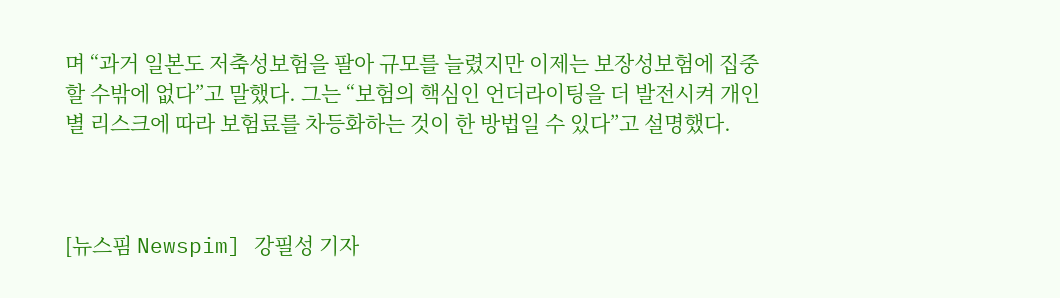며 “과거 일본도 저축성보험을 팔아 규모를 늘렸지만 이제는 보장성보험에 집중할 수밖에 없다”고 말했다. 그는 “보험의 핵심인 언더라이팅을 더 발전시켜 개인별 리스크에 따라 보험료를 차등화하는 것이 한 방법일 수 있다”고 설명했다.



[뉴스핌 Newspim] 강필성 기자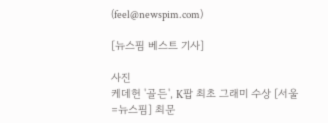(feel@newspim.com)

[뉴스핌 베스트 기사]

사진
케데헌 '골든', K팝 최초 그래미 수상 [서울=뉴스핌] 최문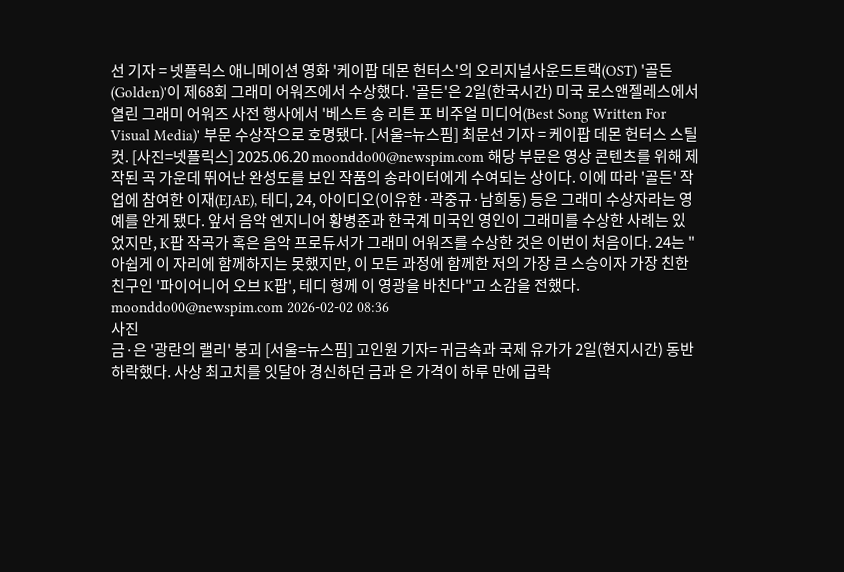선 기자 = 넷플릭스 애니메이션 영화 '케이팝 데몬 헌터스'의 오리지널사운드트랙(OST) '골든(Golden)'이 제68회 그래미 어워즈에서 수상했다. '골든'은 2일(한국시간) 미국 로스앤젤레스에서 열린 그래미 어워즈 사전 행사에서 '베스트 송 리튼 포 비주얼 미디어(Best Song Written For Visual Media)' 부문 수상작으로 호명됐다. [서울=뉴스핌] 최문선 기자 = 케이팝 데몬 헌터스 스틸컷. [사진=넷플릭스] 2025.06.20 moonddo00@newspim.com 해당 부문은 영상 콘텐츠를 위해 제작된 곡 가운데 뛰어난 완성도를 보인 작품의 송라이터에게 수여되는 상이다. 이에 따라 '골든' 작업에 참여한 이재(EJAE), 테디, 24, 아이디오(이유한·곽중규·남희동) 등은 그래미 수상자라는 영예를 안게 됐다. 앞서 음악 엔지니어 황병준과 한국계 미국인 영인이 그래미를 수상한 사례는 있었지만, K팝 작곡가 혹은 음악 프로듀서가 그래미 어워즈를 수상한 것은 이번이 처음이다. 24는 "아쉽게 이 자리에 함께하지는 못했지만, 이 모든 과정에 함께한 저의 가장 큰 스승이자 가장 친한 친구인 '파이어니어 오브 K팝', 테디 형께 이 영광을 바친다"고 소감을 전했다. moonddo00@newspim.com 2026-02-02 08:36
사진
금·은 '광란의 랠리' 붕괴 [서울=뉴스핌] 고인원 기자= 귀금속과 국제 유가가 2일(현지시간) 동반 하락했다. 사상 최고치를 잇달아 경신하던 금과 은 가격이 하루 만에 급락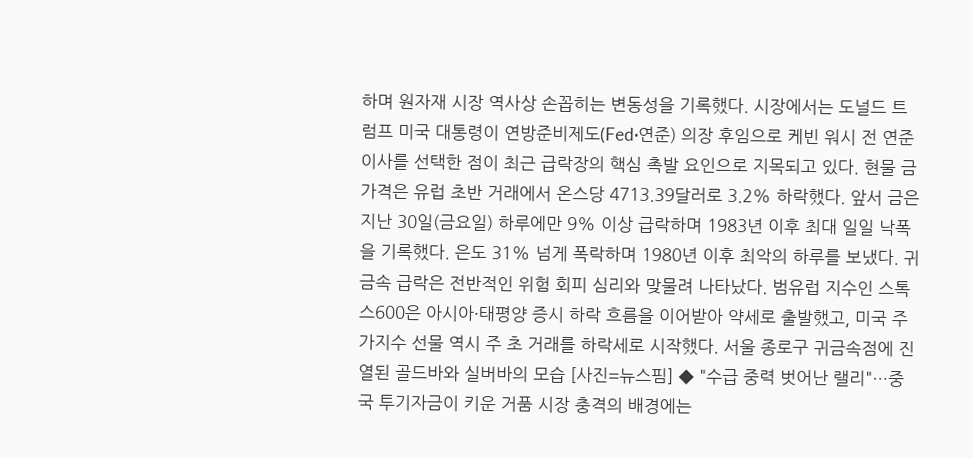하며 원자재 시장 역사상 손꼽히는 변동성을 기록했다. 시장에서는 도널드 트럼프 미국 대통령이 연방준비제도(Fed·연준) 의장 후임으로 케빈 워시 전 연준 이사를 선택한 점이 최근 급락장의 핵심 촉발 요인으로 지목되고 있다. 현물 금 가격은 유럽 초반 거래에서 온스당 4713.39달러로 3.2% 하락했다. 앞서 금은 지난 30일(금요일) 하루에만 9% 이상 급락하며 1983년 이후 최대 일일 낙폭을 기록했다. 은도 31% 넘게 폭락하며 1980년 이후 최악의 하루를 보냈다. 귀금속 급락은 전반적인 위험 회피 심리와 맞물려 나타났다. 범유럽 지수인 스톡스600은 아시아·태평양 증시 하락 흐름을 이어받아 약세로 출발했고, 미국 주가지수 선물 역시 주 초 거래를 하락세로 시작했다. 서울 종로구 귀금속점에 진열된 골드바와 실버바의 모습 [사진=뉴스핌] ◆ "수급 중력 벗어난 랠리"…중국 투기자금이 키운 거품 시장 충격의 배경에는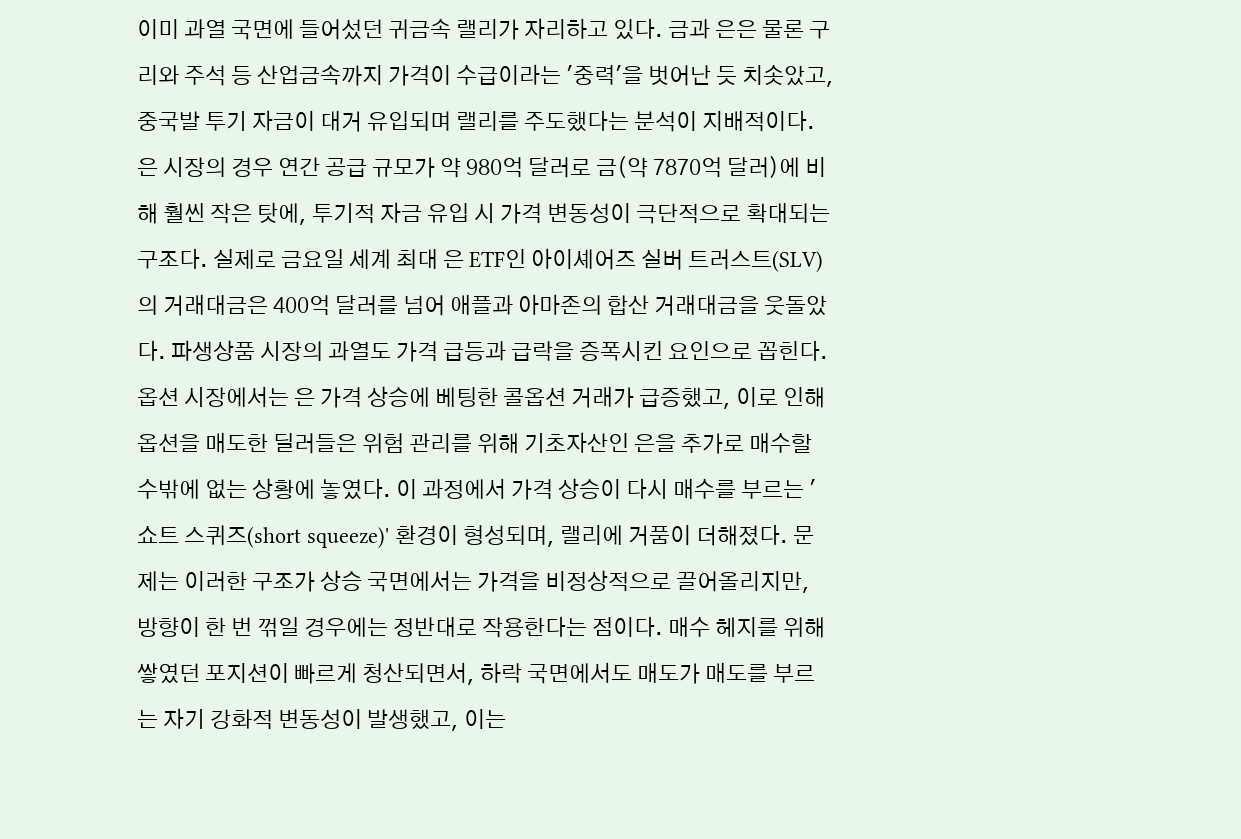이미 과열 국면에 들어섰던 귀금속 랠리가 자리하고 있다. 금과 은은 물론 구리와 주석 등 산업금속까지 가격이 수급이라는 '중력'을 벗어난 듯 치솟았고, 중국발 투기 자금이 대거 유입되며 랠리를 주도했다는 분석이 지배적이다. 은 시장의 경우 연간 공급 규모가 약 980억 달러로 금(약 7870억 달러)에 비해 훨씬 작은 탓에, 투기적 자금 유입 시 가격 변동성이 극단적으로 확대되는 구조다. 실제로 금요일 세계 최대 은 ETF인 아이셰어즈 실버 트러스트(SLV)의 거래대금은 400억 달러를 넘어 애플과 아마존의 합산 거래대금을 웃돌았다. 파생상품 시장의 과열도 가격 급등과 급락을 증폭시킨 요인으로 꼽힌다. 옵션 시장에서는 은 가격 상승에 베팅한 콜옵션 거래가 급증했고, 이로 인해 옵션을 매도한 딜러들은 위험 관리를 위해 기초자산인 은을 추가로 매수할 수밖에 없는 상황에 놓였다. 이 과정에서 가격 상승이 다시 매수를 부르는 '쇼트 스퀴즈(short squeeze)' 환경이 형성되며, 랠리에 거품이 더해졌다. 문제는 이러한 구조가 상승 국면에서는 가격을 비정상적으로 끌어올리지만, 방향이 한 번 꺾일 경우에는 정반대로 작용한다는 점이다. 매수 헤지를 위해 쌓였던 포지션이 빠르게 청산되면서, 하락 국면에서도 매도가 매도를 부르는 자기 강화적 변동성이 발생했고, 이는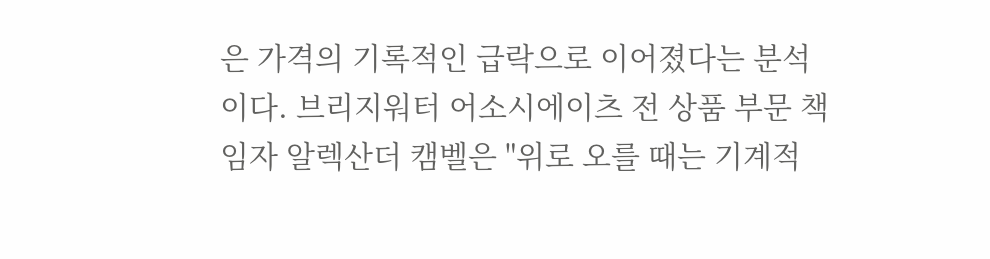은 가격의 기록적인 급락으로 이어졌다는 분석이다. 브리지워터 어소시에이츠 전 상품 부문 책임자 알렉산더 캠벨은 "위로 오를 때는 기계적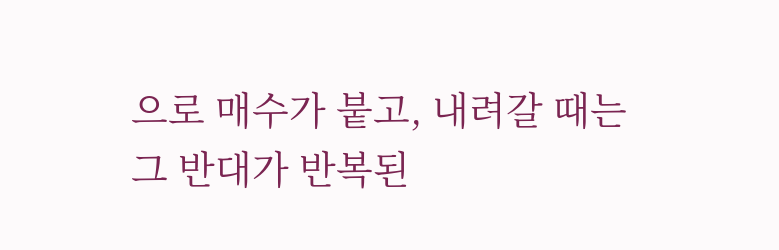으로 매수가 붙고, 내려갈 때는 그 반대가 반복된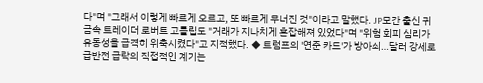다"며 "그래서 이렇게 빠르게 오르고, 또 빠르게 무너진 것"이라고 말했다. JP모간 출신 귀금속 트레이더 로버트 고틀립도 "거래가 지나치게 혼잡해져 있었다"며 "위험 회피 심리가 유동성을 급격히 위축시켰다"고 지적했다. ◆ 트럼프의 '연준 카드'가 방아쇠…달러 강세로 급반전 급락의 직접적인 계기는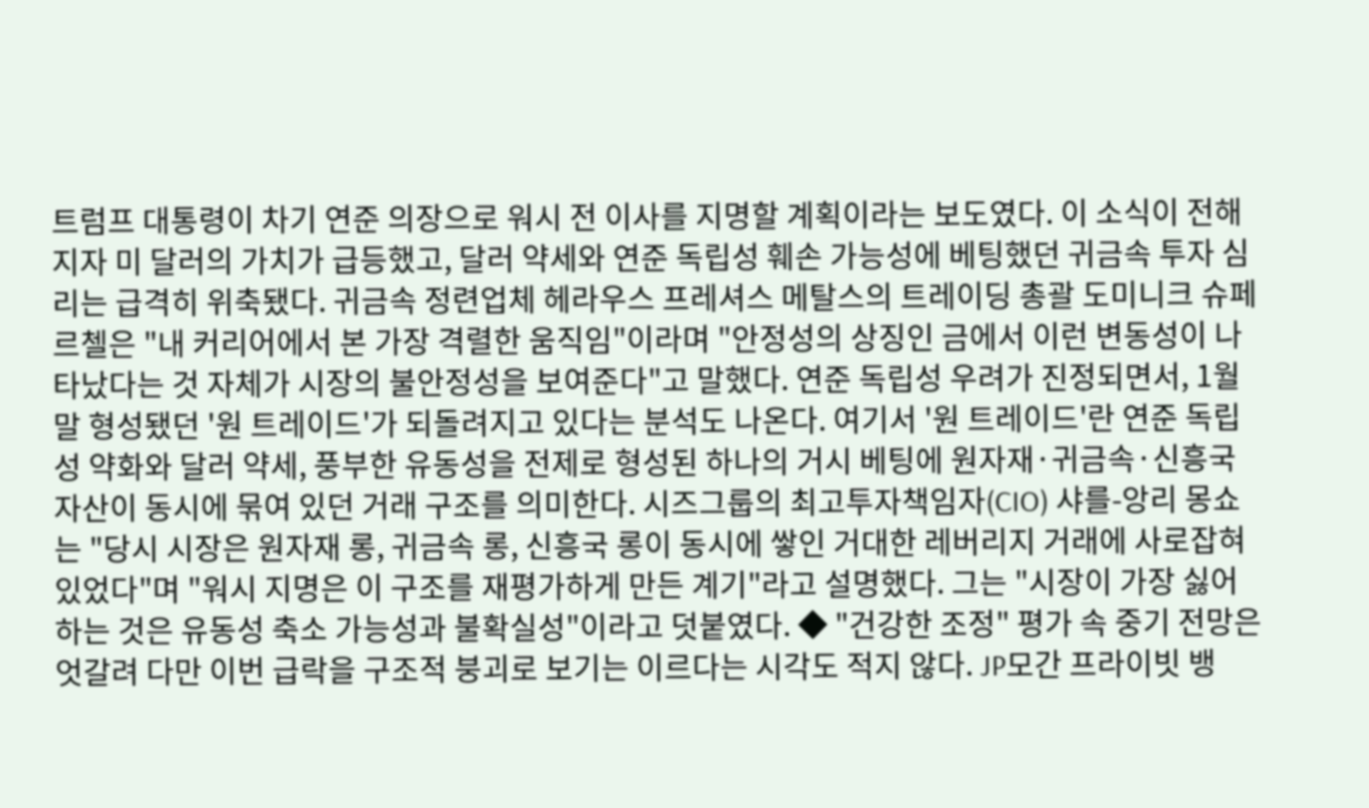트럼프 대통령이 차기 연준 의장으로 워시 전 이사를 지명할 계획이라는 보도였다. 이 소식이 전해지자 미 달러의 가치가 급등했고, 달러 약세와 연준 독립성 훼손 가능성에 베팅했던 귀금속 투자 심리는 급격히 위축됐다. 귀금속 정련업체 헤라우스 프레셔스 메탈스의 트레이딩 총괄 도미니크 슈페르첼은 "내 커리어에서 본 가장 격렬한 움직임"이라며 "안정성의 상징인 금에서 이런 변동성이 나타났다는 것 자체가 시장의 불안정성을 보여준다"고 말했다. 연준 독립성 우려가 진정되면서, 1월 말 형성됐던 '원 트레이드'가 되돌려지고 있다는 분석도 나온다. 여기서 '원 트레이드'란 연준 독립성 약화와 달러 약세, 풍부한 유동성을 전제로 형성된 하나의 거시 베팅에 원자재·귀금속·신흥국 자산이 동시에 묶여 있던 거래 구조를 의미한다. 시즈그룹의 최고투자책임자(CIO) 샤를-앙리 몽쇼는 "당시 시장은 원자재 롱, 귀금속 롱, 신흥국 롱이 동시에 쌓인 거대한 레버리지 거래에 사로잡혀 있었다"며 "워시 지명은 이 구조를 재평가하게 만든 계기"라고 설명했다. 그는 "시장이 가장 싫어하는 것은 유동성 축소 가능성과 불확실성"이라고 덧붙였다. ◆ "건강한 조정" 평가 속 중기 전망은 엇갈려 다만 이번 급락을 구조적 붕괴로 보기는 이르다는 시각도 적지 않다. JP모간 프라이빗 뱅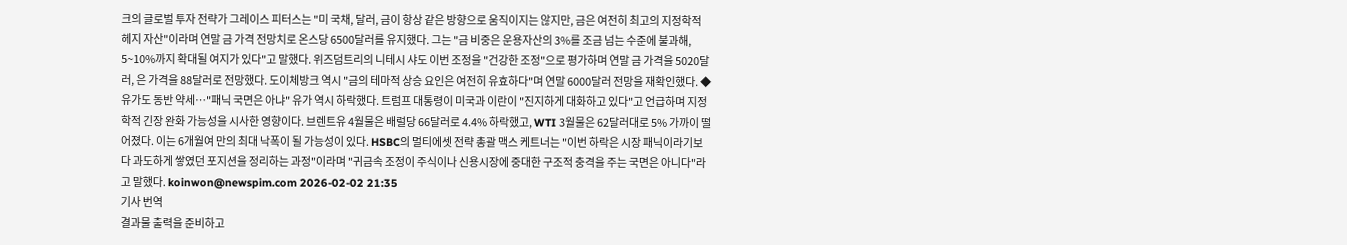크의 글로벌 투자 전략가 그레이스 피터스는 "미 국채, 달러, 금이 항상 같은 방향으로 움직이지는 않지만, 금은 여전히 최고의 지정학적 헤지 자산"이라며 연말 금 가격 전망치로 온스당 6500달러를 유지했다. 그는 "금 비중은 운용자산의 3%를 조금 넘는 수준에 불과해, 5~10%까지 확대될 여지가 있다"고 말했다. 위즈덤트리의 니테시 샤도 이번 조정을 "건강한 조정"으로 평가하며 연말 금 가격을 5020달러, 은 가격을 88달러로 전망했다. 도이체방크 역시 "금의 테마적 상승 요인은 여전히 유효하다"며 연말 6000달러 전망을 재확인했다. ◆ 유가도 동반 약세…"패닉 국면은 아냐" 유가 역시 하락했다. 트럼프 대통령이 미국과 이란이 "진지하게 대화하고 있다"고 언급하며 지정학적 긴장 완화 가능성을 시사한 영향이다. 브렌트유 4월물은 배럴당 66달러로 4.4% 하락했고, WTI 3월물은 62달러대로 5% 가까이 떨어졌다. 이는 6개월여 만의 최대 낙폭이 될 가능성이 있다. HSBC의 멀티에셋 전략 총괄 맥스 케트너는 "이번 하락은 시장 패닉이라기보다 과도하게 쌓였던 포지션을 정리하는 과정"이라며 "귀금속 조정이 주식이나 신용시장에 중대한 구조적 충격을 주는 국면은 아니다"라고 말했다. koinwon@newspim.com 2026-02-02 21:35
기사 번역
결과물 출력을 준비하고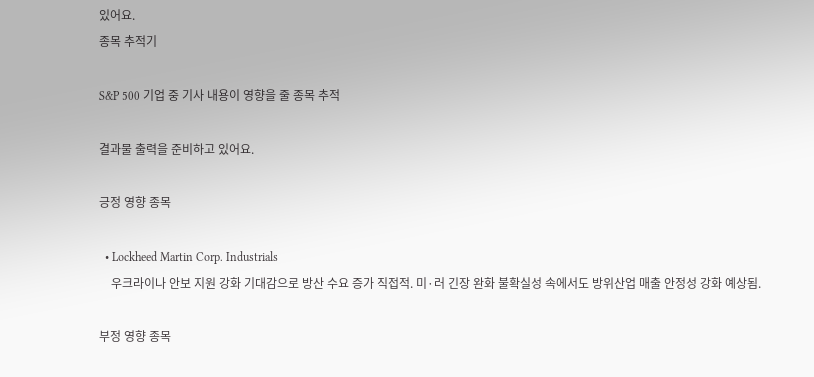있어요.
종목 추적기

S&P 500 기업 중 기사 내용이 영향을 줄 종목 추적

결과물 출력을 준비하고 있어요.

긍정 영향 종목

  • Lockheed Martin Corp. Industrials
    우크라이나 안보 지원 강화 기대감으로 방산 수요 증가 직접적. 미·러 긴장 완화 불확실성 속에서도 방위산업 매출 안정성 강화 예상됨.

부정 영향 종목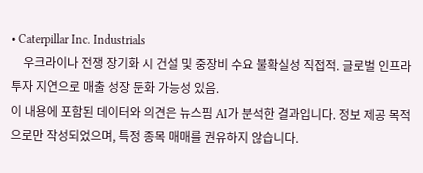• Caterpillar Inc. Industrials
    우크라이나 전쟁 장기화 시 건설 및 중장비 수요 불확실성 직접적. 글로벌 인프라 투자 지연으로 매출 성장 둔화 가능성 있음.
이 내용에 포함된 데이터와 의견은 뉴스핌 AI가 분석한 결과입니다. 정보 제공 목적으로만 작성되었으며, 특정 종목 매매를 권유하지 않습니다.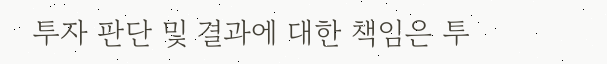투자 판단 및 결과에 대한 책임은 투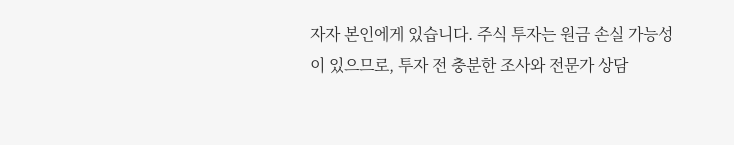자자 본인에게 있습니다. 주식 투자는 원금 손실 가능성이 있으므로, 투자 전 충분한 조사와 전문가 상담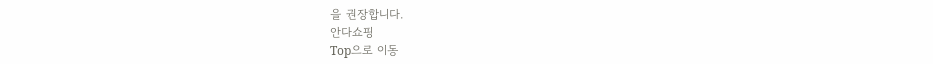을 권장합니다.
안다쇼핑
Top으로 이동